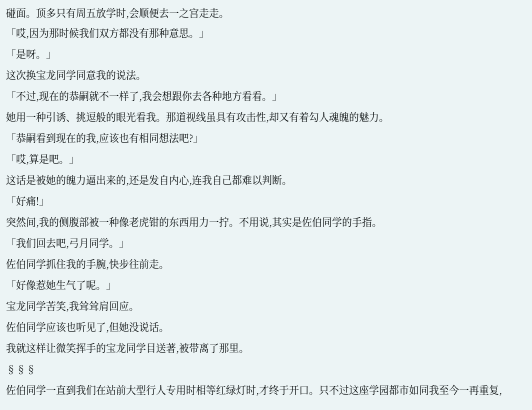碰面。顶多只有周五放学时,会顺便去一之宫走走。
「哎,因为那时候我们双方都没有那种意思。」
「是呀。」
这次换宝龙同学同意我的说法。
「不过,现在的恭嗣就不一样了,我会想跟你去各种地方看看。」
她用一种引诱、挑逗般的眼光看我。那道视线虽具有攻击性,却又有着勾人魂魄的魅力。
「恭嗣看到现在的我,应该也有相同想法吧?」
「哎,算是吧。」
这话是被她的魄力逼出来的,还是发自内心,连我自己都难以判断。
「好痛!」
突然间,我的侧腹部被一种像老虎钳的东西用力一拧。不用说,其实是佐伯同学的手指。
「我们回去吧,弓月同学。」
佐伯同学抓住我的手腕,快步往前走。
「好像惹她生气了呢。」
宝龙同学苦笑,我耸耸肩回应。
佐伯同学应该也听见了,但她没说话。
我就这样让微笑挥手的宝龙同学目送著,被带离了那里。
§§§
佐伯同学一直到我们在站前大型行人专用时相等红绿灯时,才终于开口。只不过这座学园都市如同我至今一再重复,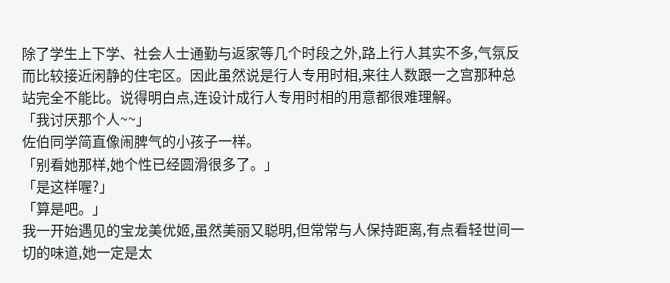除了学生上下学、社会人士通勤与返家等几个时段之外,路上行人其实不多,气氛反而比较接近闲静的住宅区。因此虽然说是行人专用时相,来往人数跟一之宫那种总站完全不能比。说得明白点,连设计成行人专用时相的用意都很难理解。
「我讨厌那个人~~」
佐伯同学简直像闹脾气的小孩子一样。
「别看她那样,她个性已经圆滑很多了。」
「是这样喔?」
「算是吧。」
我一开始遇见的宝龙美优姬,虽然美丽又聪明,但常常与人保持距离,有点看轻世间一切的味道,她一定是太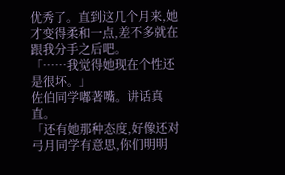优秀了。直到这几个月来,她才变得柔和一点,差不多就在跟我分手之后吧。
「……我觉得她现在个性还是很坏。」
佐伯同学嘟著嘴。讲话真直。
「还有她那种态度,好像还对弓月同学有意思,你们明明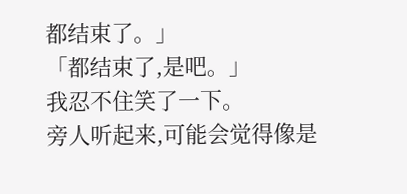都结束了。」
「都结束了,是吧。」
我忍不住笑了一下。
旁人听起来,可能会觉得像是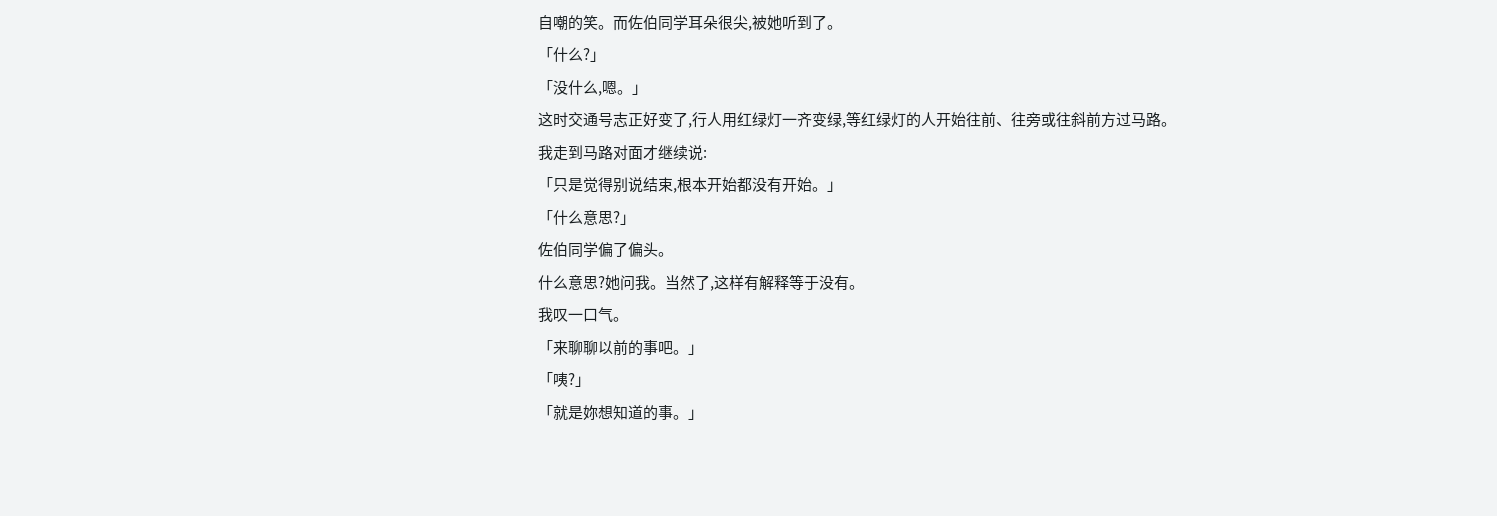自嘲的笑。而佐伯同学耳朵很尖,被她听到了。
「什么?」
「没什么,嗯。」
这时交通号志正好变了,行人用红绿灯一齐变绿,等红绿灯的人开始往前、往旁或往斜前方过马路。
我走到马路对面才继续说:
「只是觉得别说结束,根本开始都没有开始。」
「什么意思?」
佐伯同学偏了偏头。
什么意思?她问我。当然了,这样有解释等于没有。
我叹一口气。
「来聊聊以前的事吧。」
「咦?」
「就是妳想知道的事。」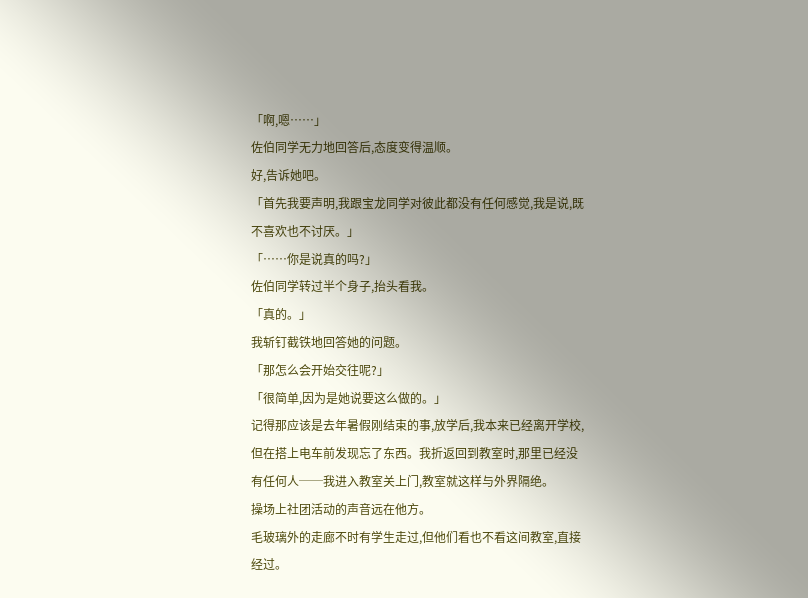「啊,嗯……」
佐伯同学无力地回答后,态度变得温顺。
好,告诉她吧。
「首先我要声明,我跟宝龙同学对彼此都没有任何感觉,我是说,既不喜欢也不讨厌。」
「……你是说真的吗?」
佐伯同学转过半个身子,抬头看我。
「真的。」
我斩钉截铁地回答她的问题。
「那怎么会开始交往呢?」
「很简单,因为是她说要这么做的。」
记得那应该是去年暑假刚结束的事,放学后,我本来已经离开学校,但在搭上电车前发现忘了东西。我折返回到教室时,那里已经没有任何人──我进入教室关上门,教室就这样与外界隔绝。
操场上社团活动的声音远在他方。
毛玻璃外的走廊不时有学生走过,但他们看也不看这间教室,直接经过。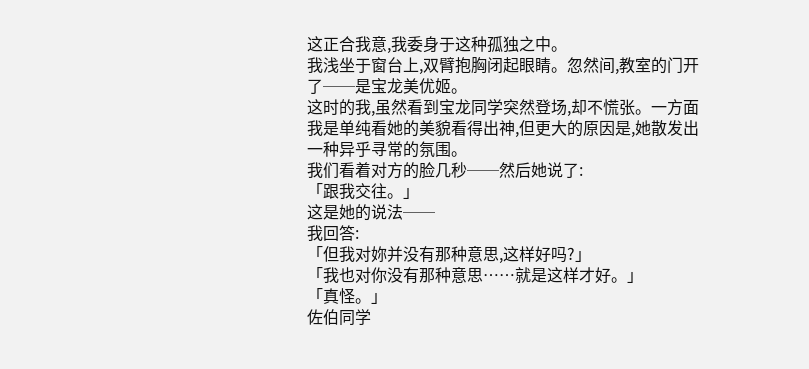这正合我意,我委身于这种孤独之中。
我浅坐于窗台上,双臂抱胸闭起眼睛。忽然间,教室的门开了──是宝龙美优姬。
这时的我,虽然看到宝龙同学突然登场,却不慌张。一方面我是单纯看她的美貌看得出神,但更大的原因是,她散发出一种异乎寻常的氛围。
我们看着对方的脸几秒──然后她说了:
「跟我交往。」
这是她的说法──
我回答:
「但我对妳并没有那种意思,这样好吗?」
「我也对你没有那种意思……就是这样才好。」
「真怪。」
佐伯同学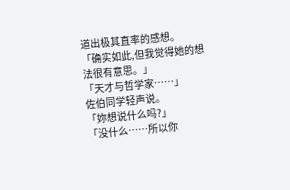道出极其直率的感想。
「确实如此,但我觉得她的想法很有意思。」
「天才与哲学家……」
佐伯同学轻声说。
「妳想说什么吗?」
「没什么……所以你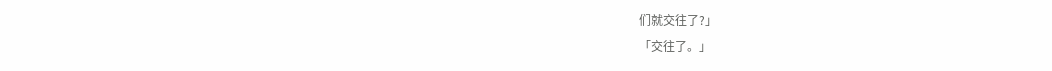们就交往了?」
「交往了。」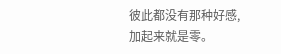彼此都没有那种好感,加起来就是零。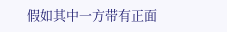假如其中一方带有正面